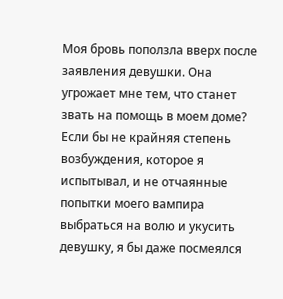Моя бровь поползла вверх после заявления девушки. Она угрожает мне тем, что станет звать на помощь в моем доме? Если бы не крайняя степень возбуждения, которое я испытывал, и не отчаянные попытки моего вампира выбраться на волю и укусить девушку, я бы даже посмеялся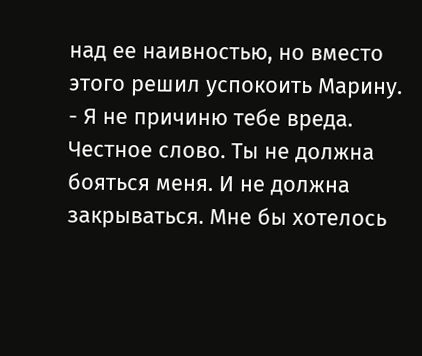над ее наивностью, но вместо этого решил успокоить Марину.
- Я не причиню тебе вреда. Честное слово. Ты не должна бояться меня. И не должна закрываться. Мне бы хотелось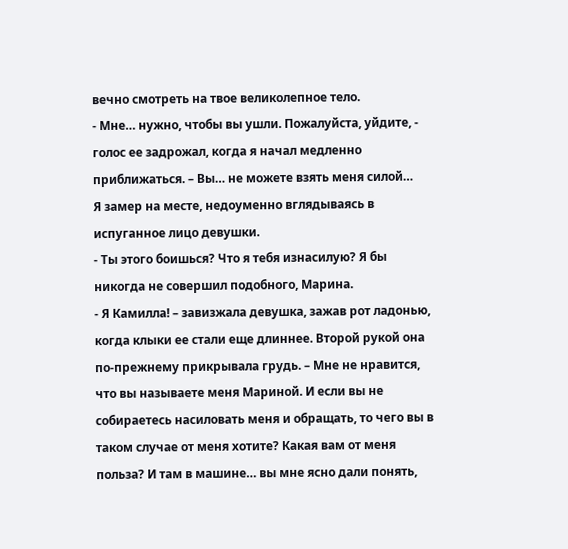вечно смотреть на твое великолепное тело.
- Мне… нужно, чтобы вы ушли. Пожалуйста, уйдите, - голос ее задрожал, когда я начал медленно приближаться. – Вы… не можете взять меня силой…
Я замер на месте, недоуменно вглядываясь в испуганное лицо девушки.
- Ты этого боишься? Что я тебя изнасилую? Я бы никогда не совершил подобного, Марина.
- Я Камилла! – завизжала девушка, зажав рот ладонью, когда клыки ее стали еще длиннее. Второй рукой она по-прежнему прикрывала грудь. – Мне не нравится, что вы называете меня Мариной. И если вы не собираетесь насиловать меня и обращать, то чего вы в таком случае от меня хотите? Какая вам от меня польза? И там в машине… вы мне ясно дали понять,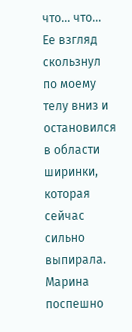что… что…
Ее взгляд скользнул по моему телу вниз и остановился в области ширинки, которая сейчас сильно выпирала. Марина поспешно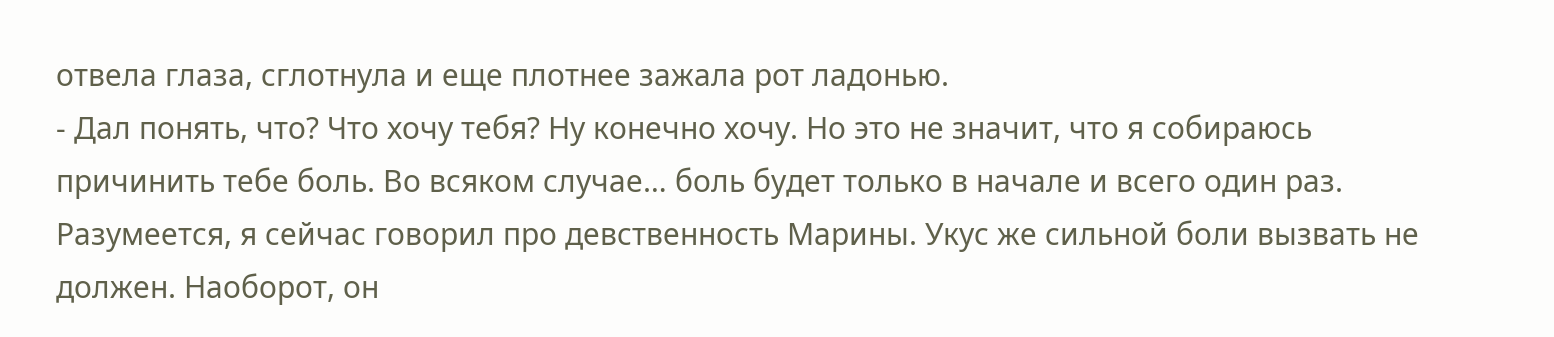отвела глаза, сглотнула и еще плотнее зажала рот ладонью.
- Дал понять, что? Что хочу тебя? Ну конечно хочу. Но это не значит, что я собираюсь причинить тебе боль. Во всяком случае… боль будет только в начале и всего один раз.
Разумеется, я сейчас говорил про девственность Марины. Укус же сильной боли вызвать не должен. Наоборот, он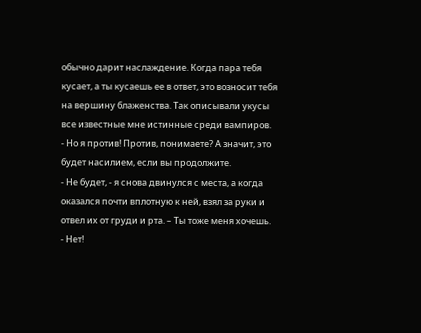обычно дарит наслаждение. Когда пара тебя кусает, а ты кусаешь ее в ответ, это возносит тебя на вершину блаженства. Так описывали укусы все известные мне истинные среди вампиров.
- Но я против! Против, понимаете? А значит, это будет насилием, если вы продолжите.
- Не будет, - я снова двинулся с места, а когда оказался почти вплотную к ней, взял за руки и отвел их от груди и рта. – Ты тоже меня хочешь.
- Нет!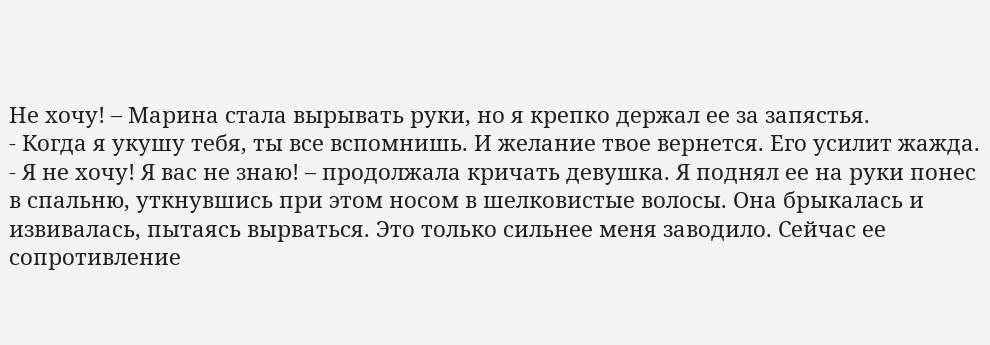Не хочу! – Марина стала вырывать руки, но я крепко держал ее за запястья.
- Когда я укушу тебя, ты все вспомнишь. И желание твое вернется. Его усилит жажда.
- Я не хочу! Я вас не знаю! – продолжала кричать девушка. Я поднял ее на руки понес в спальню, уткнувшись при этом носом в шелковистые волосы. Она брыкалась и извивалась, пытаясь вырваться. Это только сильнее меня заводило. Сейчас ее сопротивление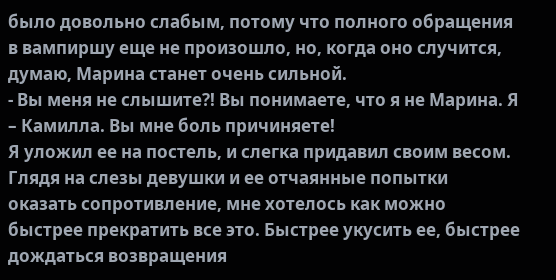было довольно слабым, потому что полного обращения в вампиршу еще не произошло, но, когда оно случится, думаю, Марина станет очень сильной.
- Вы меня не слышите?! Вы понимаете, что я не Марина. Я – Камилла. Вы мне боль причиняете!
Я уложил ее на постель, и слегка придавил своим весом. Глядя на слезы девушки и ее отчаянные попытки оказать сопротивление, мне хотелось как можно быстрее прекратить все это. Быстрее укусить ее, быстрее дождаться возвращения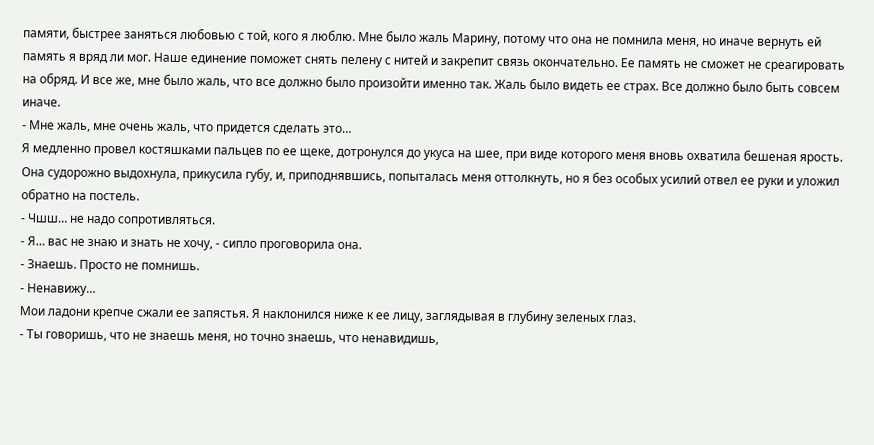памяти, быстрее заняться любовью с той, кого я люблю. Мне было жаль Марину, потому что она не помнила меня, но иначе вернуть ей память я вряд ли мог. Наше единение поможет снять пелену с нитей и закрепит связь окончательно. Ее память не сможет не среагировать на обряд. И все же, мне было жаль, что все должно было произойти именно так. Жаль было видеть ее страх. Все должно было быть совсем иначе.
- Мне жаль, мне очень жаль, что придется сделать это…
Я медленно провел костяшками пальцев по ее щеке, дотронулся до укуса на шее, при виде которого меня вновь охватила бешеная ярость. Она судорожно выдохнула, прикусила губу, и, приподнявшись, попыталась меня оттолкнуть, но я без особых усилий отвел ее руки и уложил обратно на постель.
- Чшш… не надо сопротивляться.
- Я… вас не знаю и знать не хочу, - сипло проговорила она.
- Знаешь. Просто не помнишь.
- Ненавижу…
Мои ладони крепче сжали ее запястья. Я наклонился ниже к ее лицу, заглядывая в глубину зеленых глаз.
- Ты говоришь, что не знаешь меня, но точно знаешь, что ненавидишь,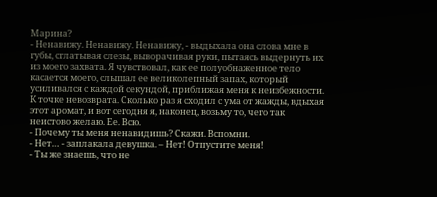Марина?
- Ненавижу. Ненавижу. Ненавижу, - выдыхала она слова мне в губы, сглатывая слезы, выворачивая руки, пытаясь выдернуть их из моего захвата. Я чувствовал, как ее полуобнаженное тело касается моего, слышал ее великолепный запах, который усиливался с каждой секундой, приближая меня к неизбежности. К точке невозврата. Сколько раз я сходил с ума от жажды, вдыхая этот аромат, и вот сегодня я, наконец, возьму то, чего так неистово желаю. Ее. Всю.
- Почему ты меня ненавидишь? Скажи. Вспомни.
- Нет… - заплакала девушка. – Нет! Отпустите меня!
- Ты же знаешь, что не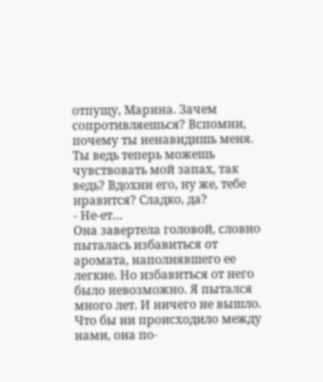отпущу, Марина. Зачем сопротивляешься? Вспомни, почему ты ненавидишь меня. Ты ведь теперь можешь чувствовать мой запах, так ведь? Вдохни его, ну же, тебе нравится? Сладко, да?
- Не-ет…
Она завертела головой, словно пыталась избавиться от аромата, наполнявшего ее легкие. Но избавиться от него было невозможно. Я пытался много лет. И ничего не вышло. Что бы ни происходило между нами, она по-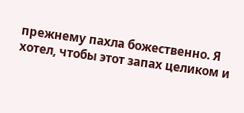прежнему пахла божественно. Я хотел, чтобы этот запах целиком и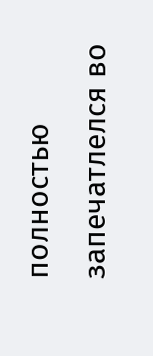полностью запечатлелся во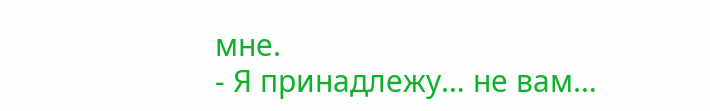мне.
- Я принадлежу… не вам…